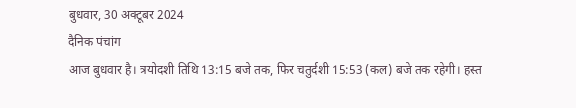बुधवार, 30 अक्टूबर 2024
दैनिक पंचांग
आज बुधवार है। त्रयोदशी तिथि 13:15 बजे तक, फिर चतुर्दशी 15:53 (कल) बजे तक रहेगी। हस्त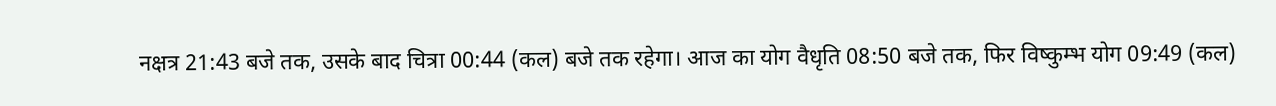नक्षत्र 21:43 बजे तक, उसके बाद चित्रा 00:44 (कल) बजे तक रहेगा। आज का योग वैधृति 08:50 बजे तक, फिर विष्कुम्भ योग 09:49 (कल)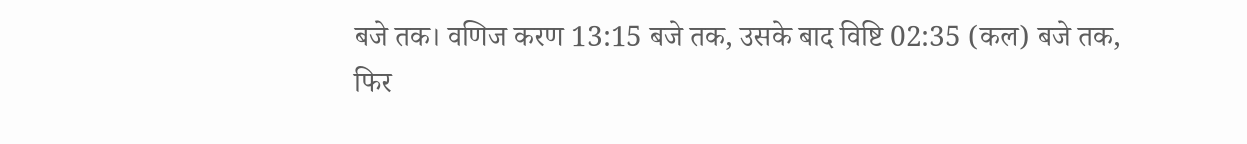बजे तक। वणिज करण 13:15 बजे तक, उसके बाद विष्टि 02:35 (कल) बजे तक, फिर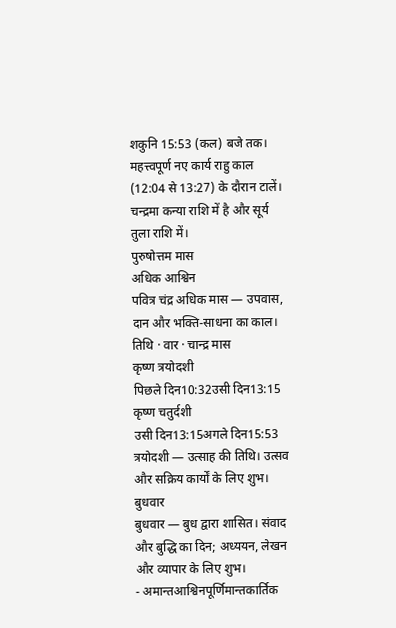शकुनि 15:53 (कल) बजे तक। महत्त्वपूर्ण नए कार्य राहु काल (12:04 से 13:27) के दौरान टालें। चन्द्रमा कन्या राशि में है और सूर्य तुला राशि में।
पुरुषोत्तम मास
अधिक आश्विन
पवित्र चंद्र अधिक मास — उपवास, दान और भक्ति-साधना का काल।
तिथि · वार · चान्द्र मास
कृष्ण त्रयोदशी
पिछले दिन10:32उसी दिन13:15
कृष्ण चतुर्दशी
उसी दिन13:15अगले दिन15:53
त्रयोदशी — उत्साह की तिथि। उत्सव और सक्रिय कार्यों के लिए शुभ।
बुधवार
बुधवार — बुध द्वारा शासित। संवाद और बुद्धि का दिन; अध्ययन, लेखन और व्यापार के लिए शुभ।
- अमान्तआश्विनपूर्णिमान्तकार्तिक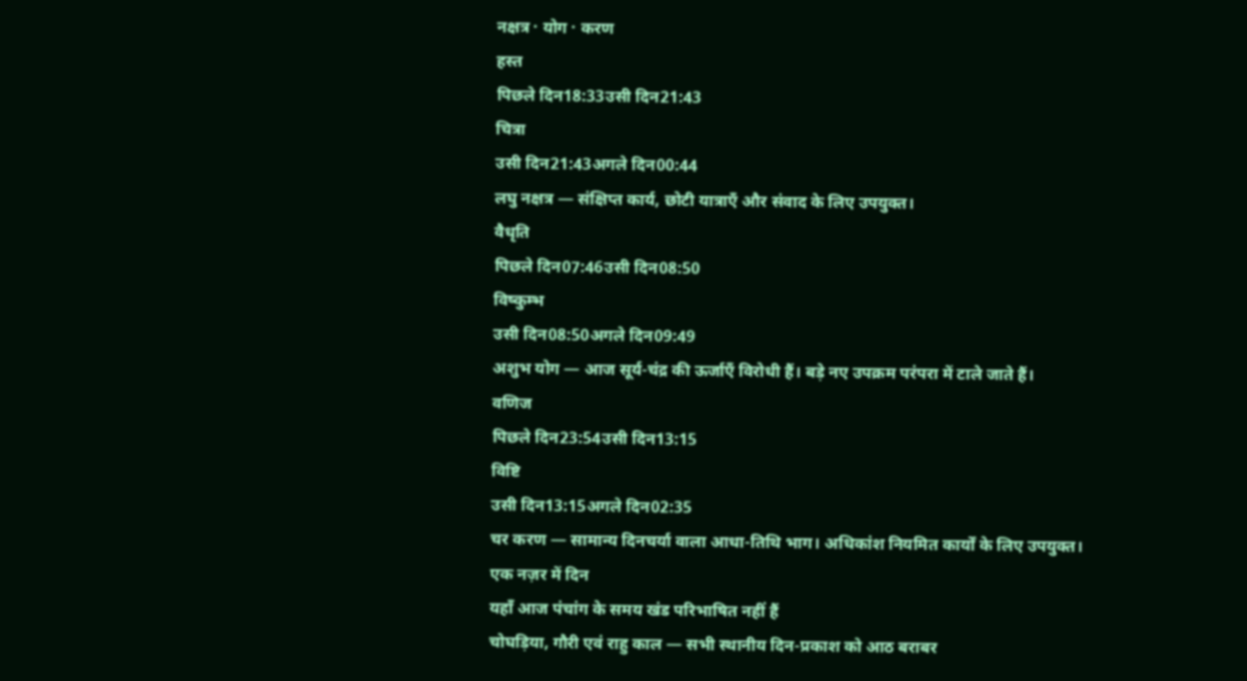नक्षत्र · योग · करण
हस्त
पिछले दिन18:33उसी दिन21:43
चित्रा
उसी दिन21:43अगले दिन00:44
लघु नक्षत्र — संक्षिप्त कार्य, छोटी यात्राएँ और संवाद के लिए उपयुक्त।
वैधृति
पिछले दिन07:46उसी दिन08:50
विष्कुम्भ
उसी दिन08:50अगले दिन09:49
अशुभ योग — आज सूर्य-चंद्र की ऊर्जाएँ विरोधी हैं। बड़े नए उपक्रम परंपरा में टाले जाते हैं।
वणिज
पिछले दिन23:54उसी दिन13:15
विष्टि
उसी दिन13:15अगले दिन02:35
चर करण — सामान्य दिनचर्या वाला आधा-तिथि भाग। अधिकांश नियमित कार्यों के लिए उपयुक्त।
एक नज़र में दिन
यहाँ आज पंचांग के समय खंड परिभाषित नहीं हैं
चोघड़िया, गौरी एवं राहु काल — सभी स्थानीय दिन-प्रकाश को आठ बराबर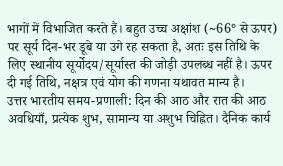भागों में विभाजित करते हैं। बहुत उच्च अक्षांश (~66° से ऊपर) पर सूर्य दिन-भर डूबे या उगे रह सकता है, अतः इस तिथि के लिए स्थानीय सूर्योदय/सूर्यास्त की जोड़ी उपलब्ध नहीं है। ऊपर दी गई तिथि, नक्षत्र एवं योग की गणना यथावत मान्य है।
उत्तर भारतीय समय-प्रणाली: दिन की आठ और रात की आठ अवधियाँ, प्रत्येक शुभ, सामान्य या अशुभ चिह्नित। दैनिक कार्य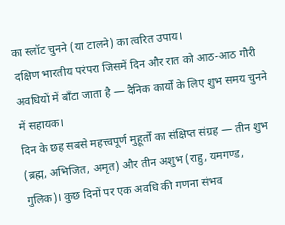का स्लॉट चुनने (या टालने) का त्वरित उपाय।
दक्षिण भारतीय परंपरा जिसमें दिन और रात को आठ-आठ गौरी अवधियों में बाँटा जाता है — दैनिक कार्यों के लिए शुभ समय चुनने में सहायक।
दिन के छह सबसे महत्त्वपूर्ण मुहूर्तों का संक्षिप्त संग्रह — तीन शुभ (ब्रह्म, अभिजित, अमृत) और तीन अशुभ (राहु, यमगण्ड, गुलिक)। कुछ दिनों पर एक अवधि की गणना संभव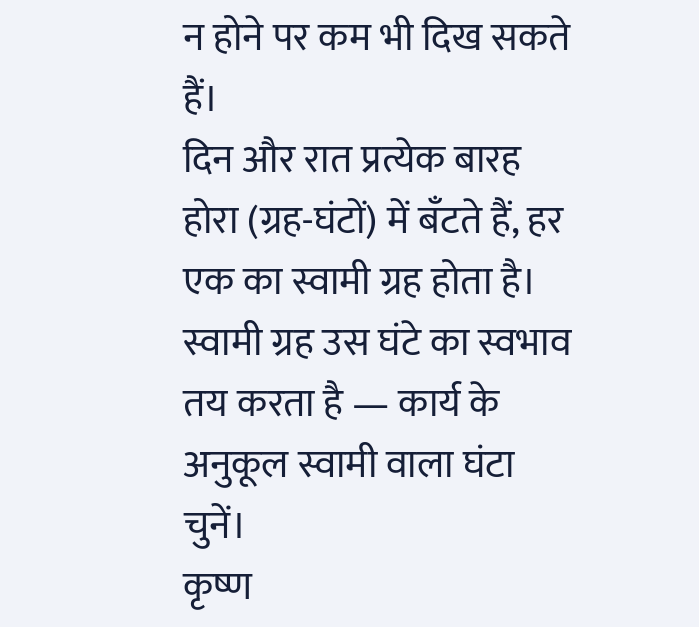न होने पर कम भी दिख सकते हैं।
दिन और रात प्रत्येक बारह होरा (ग्रह-घंटों) में बँटते हैं, हर एक का स्वामी ग्रह होता है। स्वामी ग्रह उस घंटे का स्वभाव तय करता है — कार्य के अनुकूल स्वामी वाला घंटा चुनें।
कृष्ण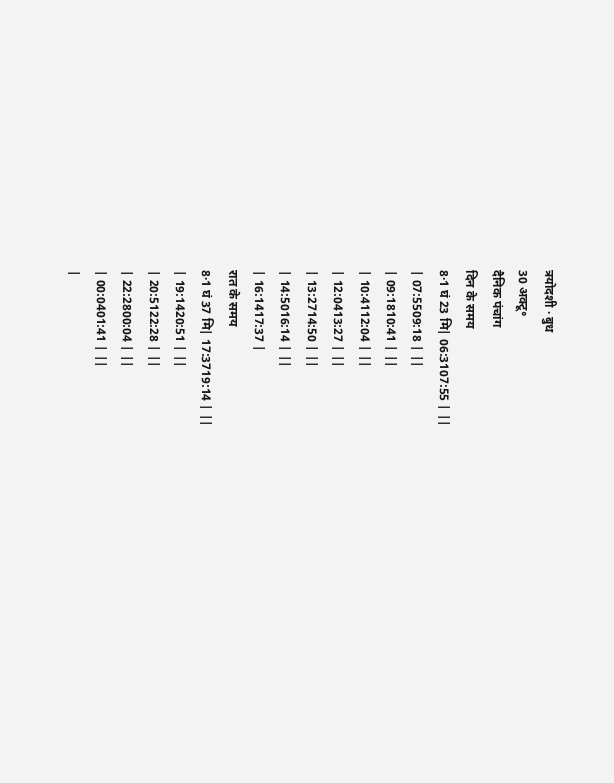त्रयोदशी · बुध
30 अक्टू॰
दैनिक पंचांग
दिन के समय
8·1 घं 23 मि| 06:3107:55 | ||
| 07:5509:18 | ||
| 09:1810:41 | ||
| 10:4112:04 | ||
| 12:0413:27 | ||
| 13:2714:50 | ||
| 14:5016:14 | ||
| 16:1417:37 |
रात के समय
8·1 घं 37 मि| 17:3719:14 | ||
| 19:1420:51 | ||
| 20:5122:28 | ||
| 22:2800:04 | ||
| 00:0401:41 | ||
|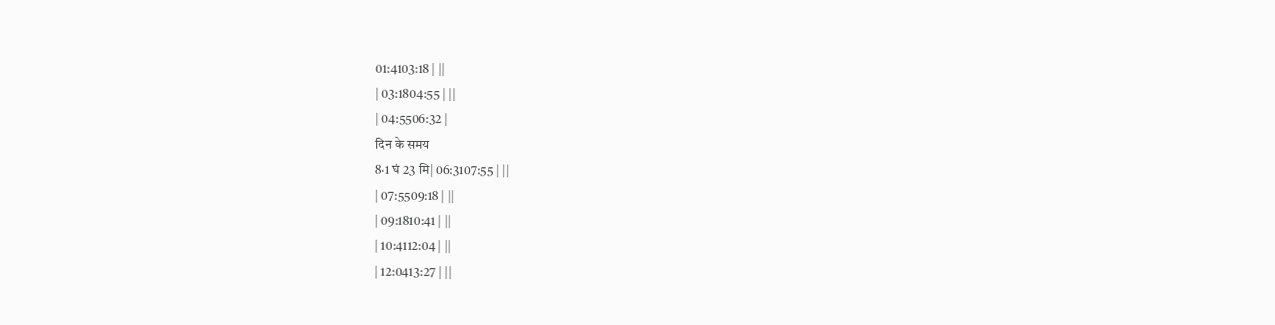01:4103:18 | ||
| 03:1804:55 | ||
| 04:5506:32 |
दिन के समय
8·1 घं 23 मि| 06:3107:55 | ||
| 07:5509:18 | ||
| 09:1810:41 | ||
| 10:4112:04 | ||
| 12:0413:27 | ||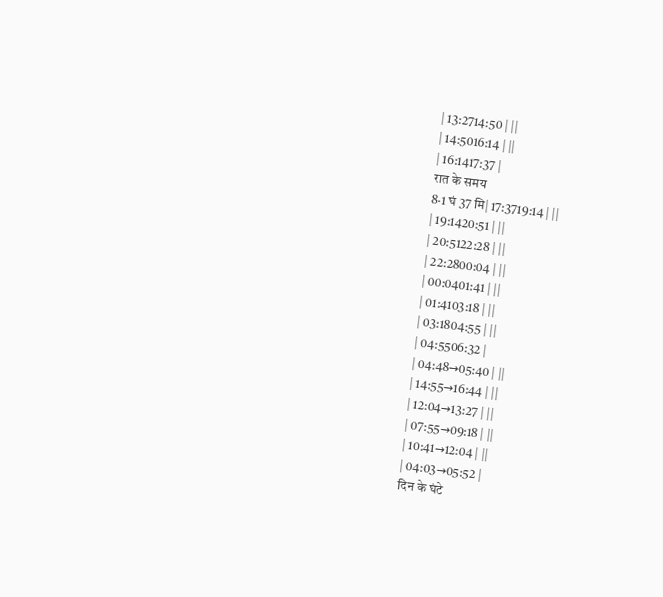| 13:2714:50 | ||
| 14:5016:14 | ||
| 16:1417:37 |
रात के समय
8·1 घं 37 मि| 17:3719:14 | ||
| 19:1420:51 | ||
| 20:5122:28 | ||
| 22:2800:04 | ||
| 00:0401:41 | ||
| 01:4103:18 | ||
| 03:1804:55 | ||
| 04:5506:32 |
| 04:48→05:40 | ||
| 14:55→16:44 | ||
| 12:04→13:27 | ||
| 07:55→09:18 | ||
| 10:41→12:04 | ||
| 04:03→05:52 |
दिन के घंटे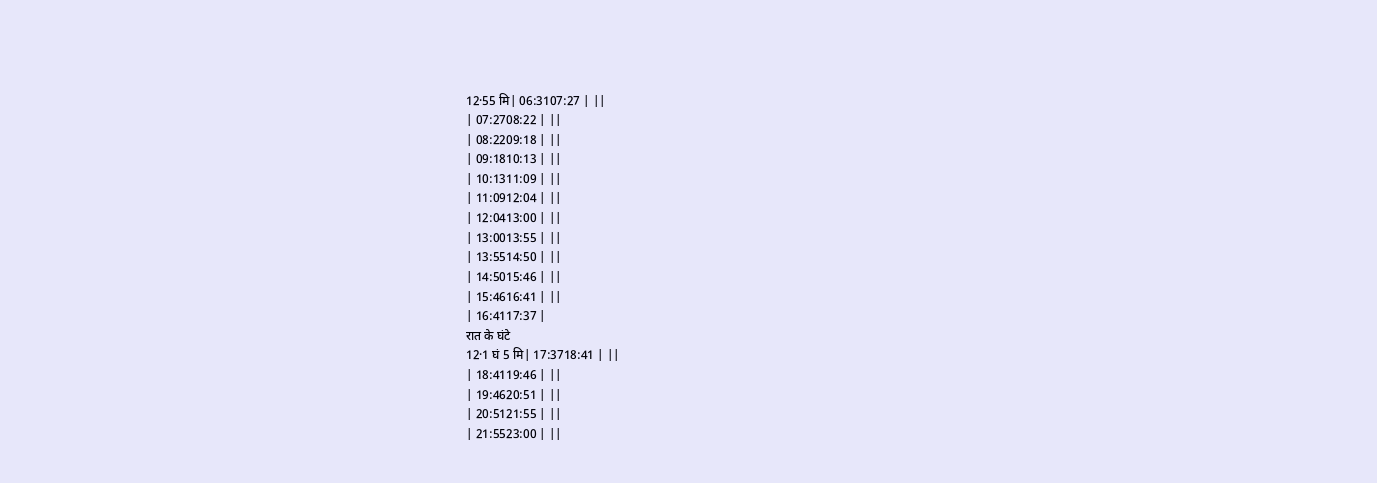12·55 मि| 06:3107:27 | ||
| 07:2708:22 | ||
| 08:2209:18 | ||
| 09:1810:13 | ||
| 10:1311:09 | ||
| 11:0912:04 | ||
| 12:0413:00 | ||
| 13:0013:55 | ||
| 13:5514:50 | ||
| 14:5015:46 | ||
| 15:4616:41 | ||
| 16:4117:37 |
रात के घंटे
12·1 घं 5 मि| 17:3718:41 | ||
| 18:4119:46 | ||
| 19:4620:51 | ||
| 20:5121:55 | ||
| 21:5523:00 | ||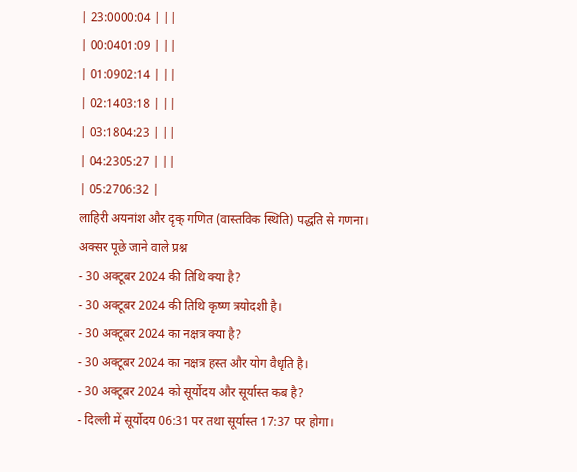| 23:0000:04 | ||
| 00:0401:09 | ||
| 01:0902:14 | ||
| 02:1403:18 | ||
| 03:1804:23 | ||
| 04:2305:27 | ||
| 05:2706:32 |
लाहिरी अयनांश और दृक् गणित (वास्तविक स्थिति) पद्धति से गणना।
अक्सर पूछे जाने वाले प्रश्न
- 30 अक्टूबर 2024 की तिथि क्या है?
- 30 अक्टूबर 2024 की तिथि कृष्ण त्रयोदशी है।
- 30 अक्टूबर 2024 का नक्षत्र क्या है?
- 30 अक्टूबर 2024 का नक्षत्र हस्त और योग वैधृति है।
- 30 अक्टूबर 2024 को सूर्योदय और सूर्यास्त कब है?
- दिल्ली में सूर्योदय 06:31 पर तथा सूर्यास्त 17:37 पर होगा।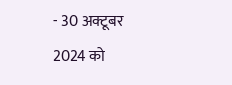- 30 अक्टूबर 2024 को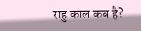राहु काल कब है?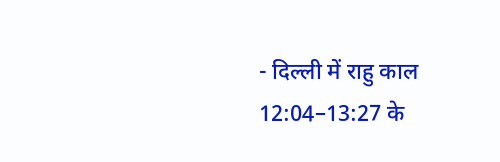- दिल्ली में राहु काल 12:04–13:27 के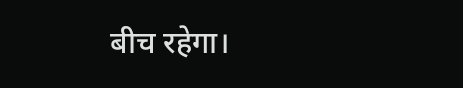बीच रहेगा।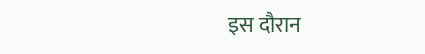इस दौरान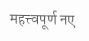महत्त्वपूर्ण नए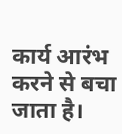कार्य आरंभ करने से बचा जाता है।